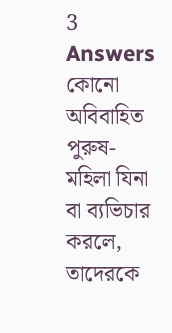3 Answers
কোনো অবিবাহিত পুরুষ-মহিলা যিনা বা ব্যভিচার করলে,
তাদেরকে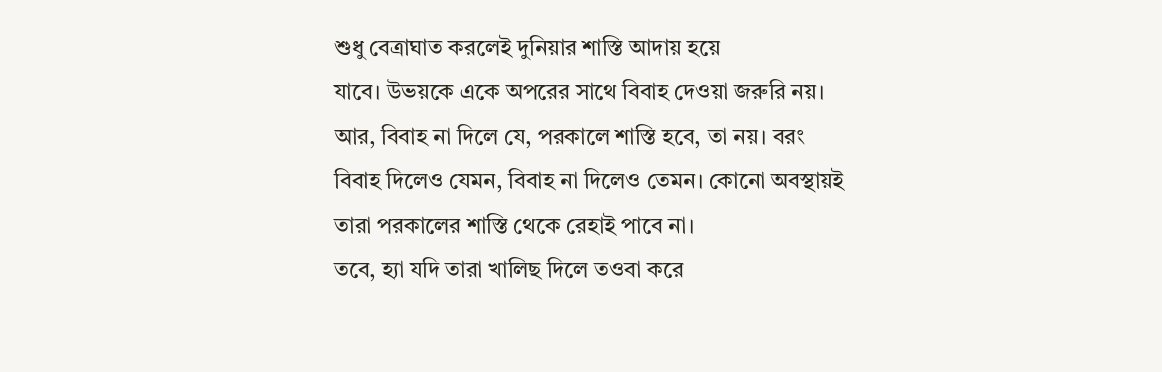শুধু বেত্রাঘাত করলেই দুনিয়ার শাস্তি আদায় হয়ে
যাবে। উভয়কে একে অপরের সাথে বিবাহ দেওয়া জরুরি নয়।
আর, বিবাহ না দিলে যে, পরকালে শাস্তি হবে, তা নয়। বরং
বিবাহ দিলেও যেমন, বিবাহ না দিলেও তেমন। কোনো অবস্থায়ই তারা পরকালের শাস্তি থেকে রেহাই পাবে না।
তবে, হ্যা যদি তারা খালিছ দিলে তওবা করে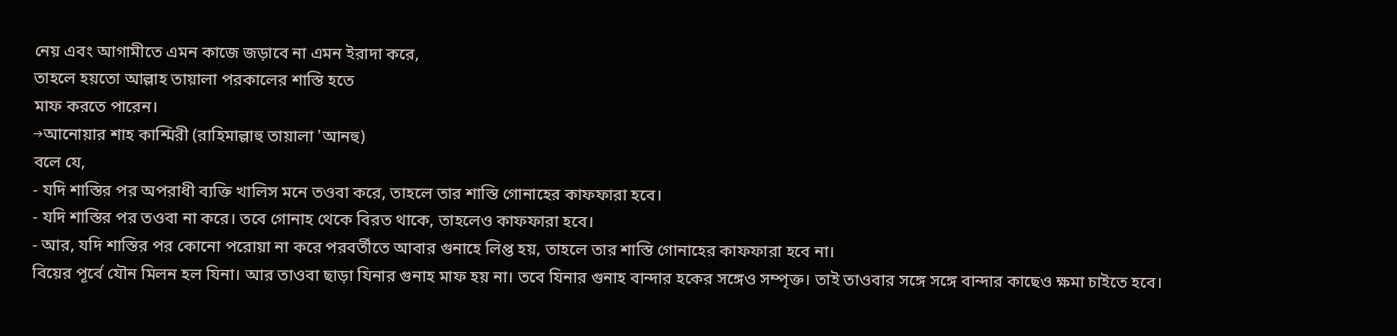নেয় এবং আগামীতে এমন কাজে জড়াবে না এমন ইরাদা করে,
তাহলে হয়তো আল্লাহ তায়ালা পরকালের শাস্তি হতে
মাফ করতে পারেন।
→আনোয়ার শাহ কাশ্মিরী (রাহিমাল্লাহু তায়ালা 'আনহু)
বলে যে,
- যদি শাস্তির পর অপরাধী ব্যক্তি খালিস মনে তওবা করে, তাহলে তার শাস্তি গোনাহের কাফফারা হবে।
- যদি শাস্তির পর তওবা না করে। তবে গোনাহ থেকে বিরত থাকে, তাহলেও কাফফারা হবে।
- আর, যদি শাস্তির পর কোনো পরোয়া না করে পরবর্তীতে আবার গুনাহে লিপ্ত হয়, তাহলে তার শাস্তি গোনাহের কাফফারা হবে না।
বিয়ের পূর্বে যৌন মিলন হল যিনা। আর তাওবা ছাড়া যিনার গুনাহ মাফ হয় না। তবে যিনার গুনাহ বান্দার হকের সঙ্গেও সম্পৃক্ত। তাই তাওবার সঙ্গে সঙ্গে বান্দার কাছেও ক্ষমা চাইতে হবে।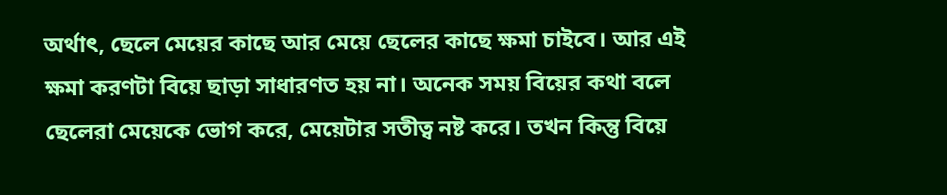অর্থাৎ, ছেলে মেয়ের কাছে আর মেয়ে ছেলের কাছে ক্ষমা চাইবে। আর এই ক্ষমা করণটা বিয়ে ছাড়া সাধারণত হয় না। অনেক সময় বিয়ের কথা বলে ছেলেরা মেয়েকে ভোগ করে, মেয়েটার সতীত্ব নষ্ট করে। তখন কিন্তু বিয়ে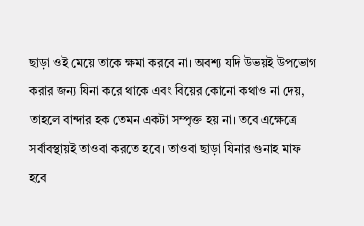ছাড়া ওই মেয়ে তাকে ক্ষমা করবে না। অবশ্য যদি উভয়ই উপভোগ করার জন্য যিনা করে থাকে এবং বিয়ের কোনো কথাও না দেয়, তাহলে বান্দার হক তেমন একটা সম্পৃক্ত হয় না। তবে এক্ষেত্রে সর্বাবস্থায়ই তাওবা করতে হবে। তাওবা ছাড়া যিনার গুনাহ মাফ হবে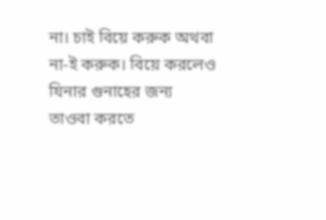না। চাই বিয়ে করুক অথবা না-ই করুক। বিয়ে করলেও যিনার গুনাহের জন্য তাওবা করতে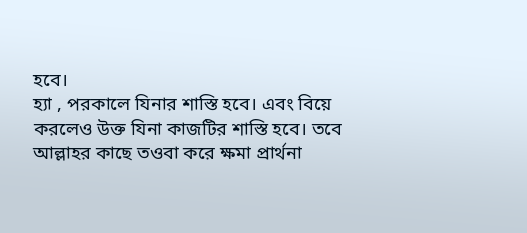হবে।
হ্যা , পরকালে যিনার শাস্তি হবে। এবং বিয়ে করলেও উক্ত যিনা কাজটির শাস্তি হবে। তবে আল্লাহর কাছে তওবা করে ক্ষমা প্রার্থনা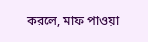করলে, মাফ পাওয়া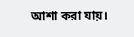আশা করা যায়।